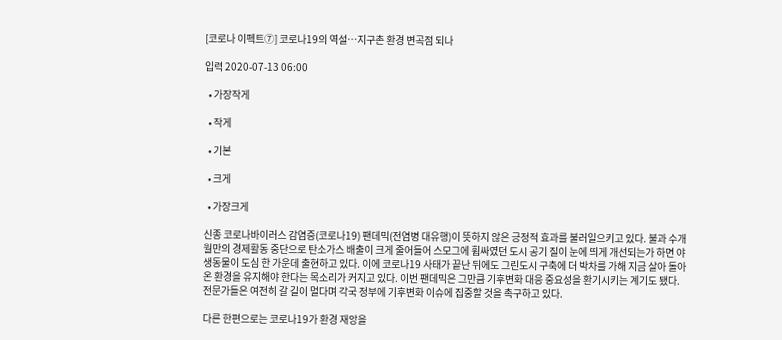[코로나 이펙트⑦] 코로나19의 역설…지구촌 환경 변곡점 되나

입력 2020-07-13 06:00

  • 가장작게

  • 작게

  • 기본

  • 크게

  • 가장크게

신종 코로나바이러스 감염증(코로나19) 팬데믹(전염병 대유행)이 뜻하지 않은 긍정적 효과를 불러일으키고 있다. 불과 수개월만의 경제활동 중단으로 탄소가스 배출이 크게 줄어들어 스모그에 휩싸였던 도시 공기 질이 눈에 띄게 개선되는가 하면 야생동물이 도심 한 가운데 출현하고 있다. 이에 코로나19 사태가 끝난 뒤에도 그린도시 구축에 더 박차를 가해 지금 살아 돌아온 환경을 유지해야 한다는 목소리가 커지고 있다. 이번 팬데믹은 그만큼 기후변화 대응 중요성을 환기시키는 계기도 됐다. 전문가들은 여전히 갈 길이 멀다며 각국 정부에 기후변화 이슈에 집중할 것을 촉구하고 있다.

다른 한편으로는 코로나19가 환경 재앙을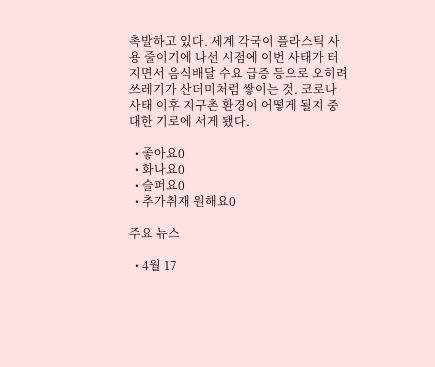촉발하고 있다. 세계 각국이 플라스틱 사용 줄이기에 나선 시점에 이번 사태가 터지면서 음식배달 수요 급증 등으로 오히려 쓰레기가 산더미처럼 쌓이는 것. 코로나 사태 이후 지구촌 환경이 어떻게 될지 중대한 기로에 서게 됐다.

  • 좋아요0
  • 화나요0
  • 슬퍼요0
  • 추가취재 원해요0

주요 뉴스

  • 4월 17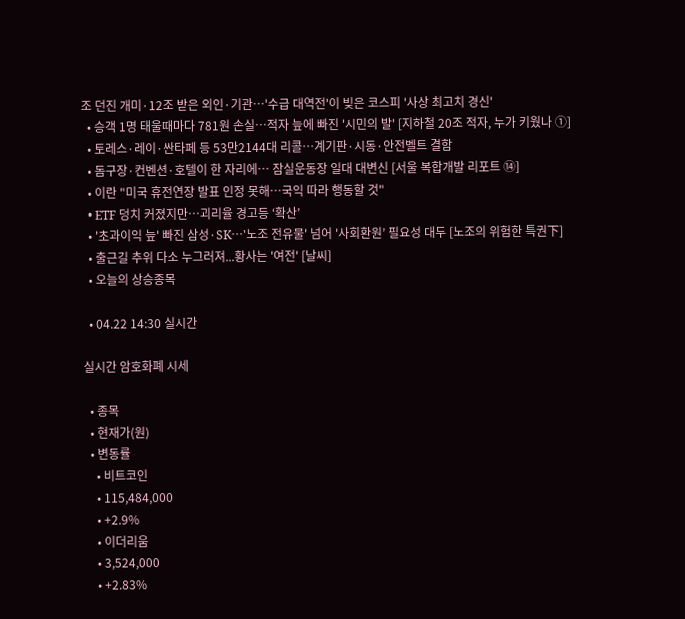조 던진 개미·12조 받은 외인·기관…'수급 대역전'이 빚은 코스피 '사상 최고치 경신'
  • 승객 1명 태울때마다 781원 손실…적자 늪에 빠진 '시민의 발' [지하철 20조 적자, 누가 키웠나 ①]
  • 토레스·레이·싼타페 등 53만2144대 리콜…계기판·시동·안전벨트 결함
  • 돔구장·컨벤션·호텔이 한 자리에… 잠실운동장 일대 대변신 [서울 복합개발 리포트 ⑭]
  • 이란 "미국 휴전연장 발표 인정 못해⋯국익 따라 행동할 것"
  • ETF 덩치 커졌지만…괴리율 경고등 ‘확산’
  • '초과이익 늪' 빠진 삼성·SK⋯'노조 전유물' 넘어 '사회환원’ 필요성 대두 [노조의 위험한 특권下]
  • 출근길 추위 다소 누그러져...황사는 '여전' [날씨]
  • 오늘의 상승종목

  • 04.22 14:30 실시간

실시간 암호화폐 시세

  • 종목
  • 현재가(원)
  • 변동률
    • 비트코인
    • 115,484,000
    • +2.9%
    • 이더리움
    • 3,524,000
    • +2.83%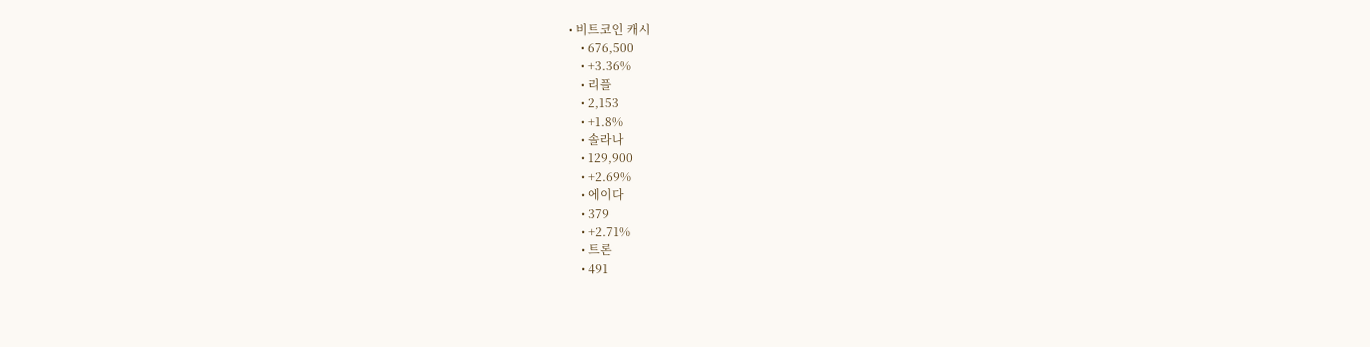• 비트코인 캐시
    • 676,500
    • +3.36%
    • 리플
    • 2,153
    • +1.8%
    • 솔라나
    • 129,900
    • +2.69%
    • 에이다
    • 379
    • +2.71%
    • 트론
    • 491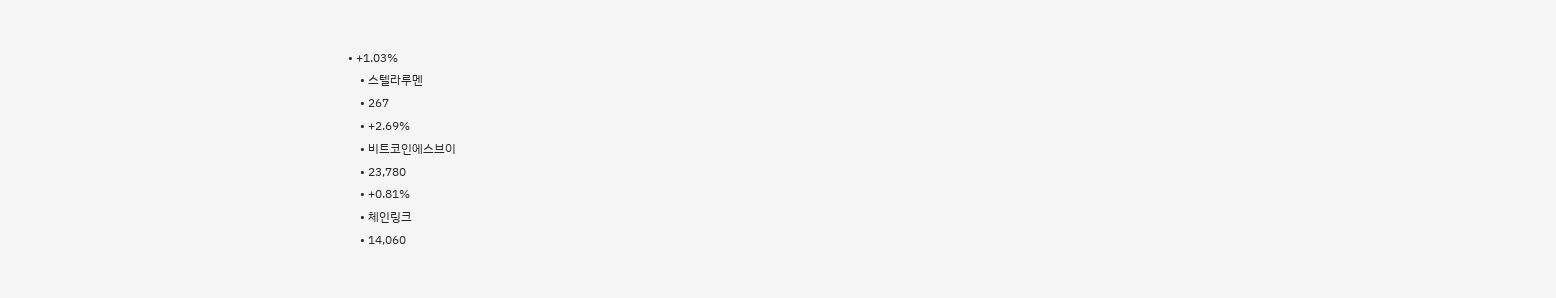• +1.03%
    • 스텔라루멘
    • 267
    • +2.69%
    • 비트코인에스브이
    • 23,780
    • +0.81%
    • 체인링크
    • 14,060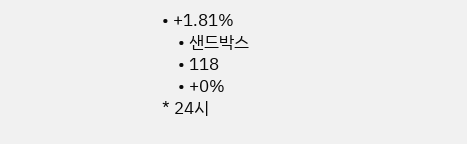• +1.81%
    • 샌드박스
    • 118
    • +0%
* 24시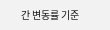간 변동률 기준